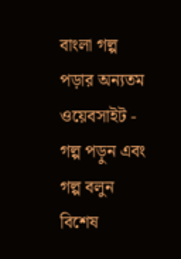বাংলা গল্প পড়ার অন্যতম ওয়েবসাইট - গল্প পড়ুন এবং গল্প বলুন
বিশেষ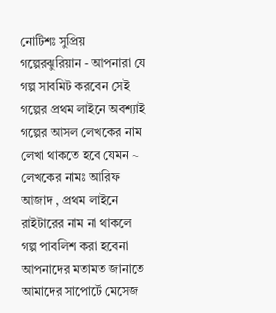নোটিশঃ সুপ্রিয় গল্পেরঝুরিয়ান - আপনারা যে গল্প সাবমিট করবেন সেই গল্পের প্রথম লাইনে অবশ্যাই গল্পের আসল লেখকের নাম লেখা থাকতে হবে যেমন ~ লেখকের নামঃ আরিফ আজাদ , প্রথম লাইনে রাইটারের নাম না থাকলে গল্প পাবলিশ করা হবেনা
আপনাদের মতামত জানাতে আমাদের সাপোর্টে মেসেজ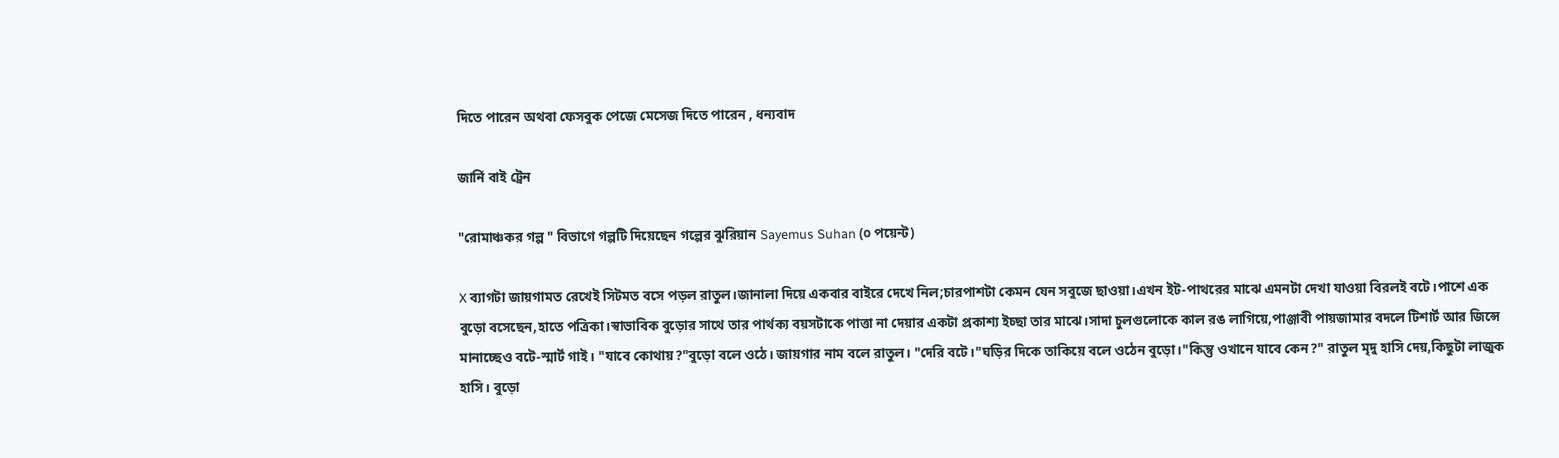দিতে পারেন অথবা ফেসবুক পেজে মেসেজ দিতে পারেন , ধন্যবাদ

জার্নি বাই ট্রেন

"রোমাঞ্চকর গল্প " বিভাগে গল্পটি দিয়েছেন গল্পের ঝুরিয়ান Sayemus Suhan (০ পয়েন্ট)

X ব্যাগটা জায়গামত রেখেই সিটমত বসে পড়ল রাতুল।জানালা দিয়ে একবার বাইরে দেখে নিল;চারপাশটা কেমন যেন সবুজে ছাওয়া।এখন ইট-পাথরের মাঝে এমনটা দেখা যাওয়া বিরলই বটে।পাশে এক বুড়ো বসেছেন,হাতে পত্রিকা।স্বাভাবিক বুড়োর সাথে তার পার্থক্য বয়সটাকে পাত্তা না দেয়ার একটা প্রকাশ্য ইচ্ছা তার মাঝে।সাদা চুলগুলোকে কাল রঙ লাগিয়ে,পাঞ্জাবী পায়জামার বদলে টিশার্ট আর জিন্সে মানাচ্ছেও বটে-স্মার্ট গাই। "যাবে কোথায়?"বুড়ো বলে ওঠে। জায়গার নাম বলে রাতুল। "দেরি বটে।"ঘড়ির দিকে তাকিয়ে বলে ওঠেন বুড়ো।"কিন্তু ওখানে যাবে কেন?" রাতুল মৃদু হাসি দেয়,কিছুটা লাজুক হাসি। বুড়ো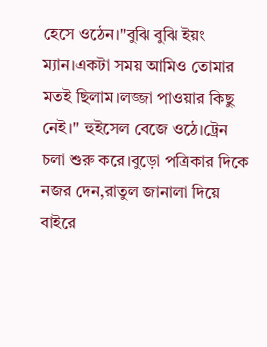হেসে ওঠেন।"বুঝি বুঝি ইয়ং ম্যান।একটা সময় আমিও তোমার মতই ছিলাম।লজ্জা পাওয়ার কিছু নেই।" হুইসেল বেজে ওঠে।ট্রেন চলা শুরু করে।বুড়ো পত্রিকার দিকে নজর দেন,রাতুল জানালা দিয়ে বাইরে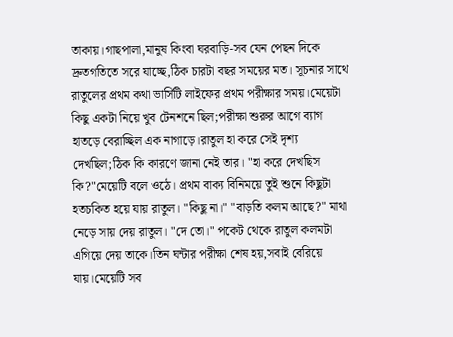তাকায়।গাছপালা,মানুষ কিংবা ঘরবাড়ি-সব যেন পেছন দিকে দ্রুতগতিতে সরে যাচ্ছে,ঠিক চারটা বছর সময়ের মত। সূচনার সাথে রাতুলের প্রথম কথা ভার্সিটি লাইফের প্রথম পরীক্ষার সময়।মেয়েটা কিছু একটা নিয়ে খুব টেনশনে ছিল;পরীক্ষা শুরুর আগে ব্যাগ হাতড়ে বেরাচ্ছিল এক নাগাড়ে।রাতুল হা করে সেই দৃশ্য দেখছিল;ঠিক কি কারণে জানা নেই তার। "হা করে দেখছিস কি?"মেয়েটি বলে ওঠে। প্রথম বাক্য বিনিময়ে তুই শুনে কিছুটা হতচকিত হয়ে যায় রাতুল। "কিছু না।" "বাড়তি কলম আছে?" মাথা নেড়ে সায় দেয় রাতুল। "দে তো।" পকেট থেকে রাতুল কলমটা এগিয়ে দেয় তাকে।তিন ঘন্টার পরীক্ষা শেষ হয়,সবাই বেরিয়ে যায়।মেয়েটি সব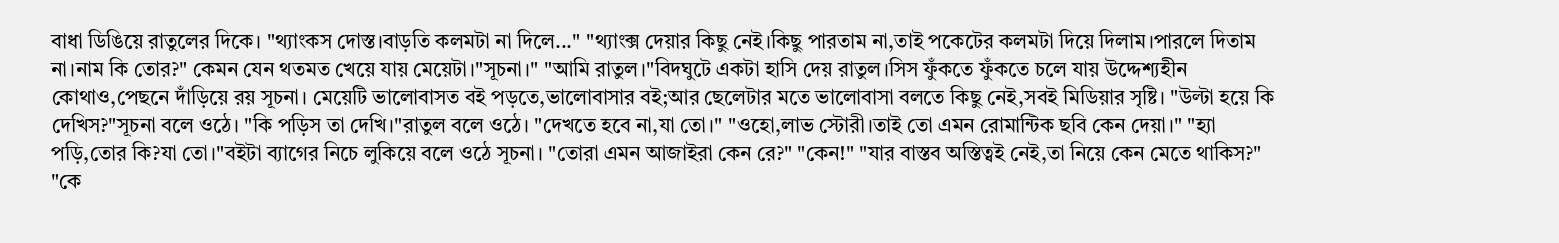বাধা ডিঙিয়ে রাতুলের দিকে। "থ্যাংকস দোস্ত।বাড়তি কলমটা না দিলে..." "থ্যাংক্স দেয়ার কিছু নেই।কিছু পারতাম না,তাই পকেটের কলমটা দিয়ে দিলাম।পারলে দিতাম না।নাম কি তোর?" কেমন যেন থতমত খেয়ে যায় মেয়েটা।"সূচনা।" "আমি রাতুল।"বিদঘুটে একটা হাসি দেয় রাতুল।সিস ফুঁকতে ফুঁকতে চলে যায় উদ্দেশ্যহীন কোথাও,পেছনে দাঁড়িয়ে রয় সূচনা। মেয়েটি ভালোবাসত বই পড়তে,ভালোবাসার বই;আর ছেলেটার মতে ভালোবাসা বলতে কিছু নেই,সবই মিডিয়ার সৃষ্টি। "উল্টা হয়ে কি দেখিস?"সূচনা বলে ওঠে। "কি পড়িস তা দেখি।"রাতুল বলে ওঠে। "দেখতে হবে না,যা তো।" "ওহো,লাভ স্টোরী।তাই তো এমন রোমান্টিক ছবি কেন দেয়া।" "হ্যা পড়ি,তোর কি?যা তো।"বইটা ব্যাগের নিচে লুকিয়ে বলে ওঠে সূচনা। "তোরা এমন আজাইরা কেন রে?" "কেন!" "যার বাস্তব অস্তিত্বই নেই,তা নিয়ে কেন মেতে থাকিস?" "কে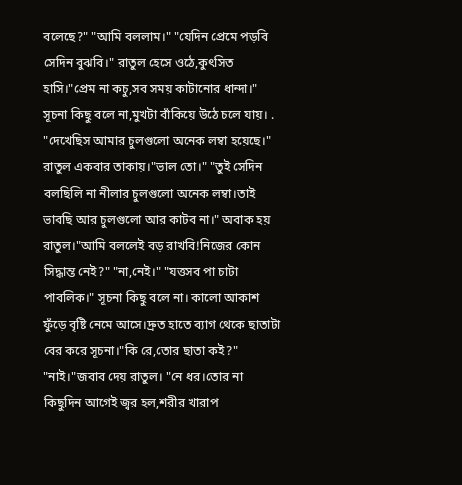বলেছে?" "আমি বললাম।" "যেদিন প্রেমে পড়বি সেদিন বুঝবি।" রাতুল হেসে ওঠে,কুৎসিত হাসি।"প্রেম না কচু,সব সময় কাটানোর ধান্দা।" সূচনা কিছু বলে না,মুখটা বাঁকিয়ে উঠে চলে যায়। . "দেখেছিস আমার চুলগুলো অনেক লম্বা হয়েছে।" রাতুল একবার তাকায়।"ভাল তো।" "তুই সেদিন বলছিলি না নীলার চুলগুলো অনেক লম্বা।তাই ভাবছি আর চুলগুলো আর কাটব না।" অবাক হয় রাতুল।"আমি বললেই বড় রাখবি!নিজের কোন সিদ্ধান্ত নেই?" "না,নেই।" "যত্তসব পা চাটা পাবলিক।" সূচনা কিছু বলে না। কালো আকাশ ফুঁড়ে বৃষ্টি নেমে আসে।দ্রুত হাতে ব্যাগ থেকে ছাতাটা বের করে সূচনা।"কি রে,তোর ছাতা কই?" "নাই।"জবাব দেয় রাতুল। "নে ধর।তোর না কিছুদিন আগেই জ্বর হল,শরীর খারাপ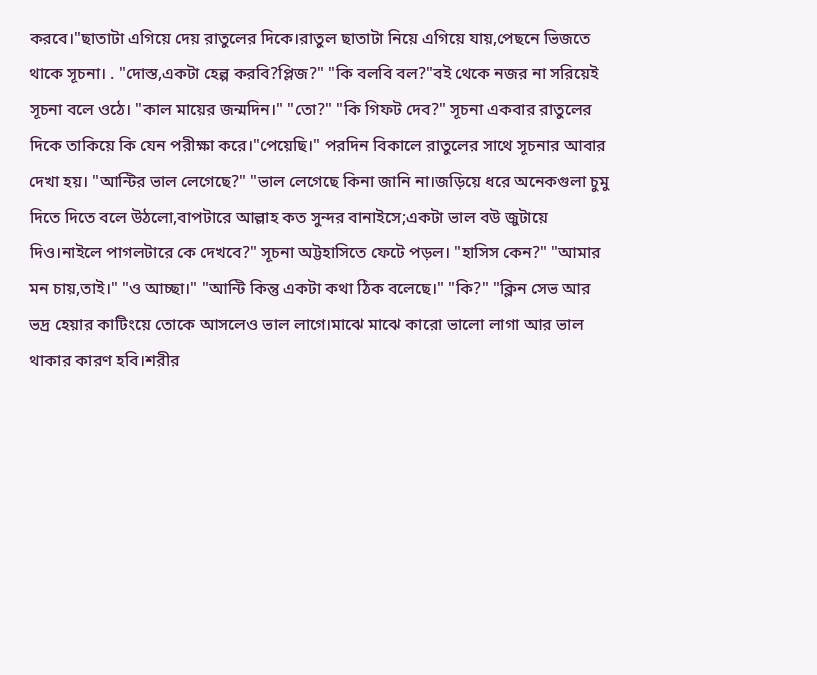করবে।"ছাতাটা এগিয়ে দেয় রাতুলের দিকে।রাতুল ছাতাটা নিয়ে এগিয়ে যায়,পেছনে ভিজতে থাকে সূচনা। . "দোস্ত,একটা হেল্প করবি?প্লিজ?" "কি বলবি বল?"বই থেকে নজর না সরিয়েই সূচনা বলে ওঠে। "কাল মায়ের জন্মদিন।" "তো?" "কি গিফট দেব?" সূচনা একবার রাতুলের দিকে তাকিয়ে কি যেন পরীক্ষা করে।"পেয়েছি।" পরদিন বিকালে রাতুলের সাথে সূচনার আবার দেখা হয়। "আন্টির ভাল লেগেছে?" "ভাল লেগেছে কিনা জানি না।জড়িয়ে ধরে অনেকগুলা চুমু দিতে দিতে বলে উঠলো,বাপটারে আল্লাহ কত সুন্দর বানাইসে;একটা ভাল বউ জুটায়ে দিও।নাইলে পাগলটারে কে দেখবে?" সূচনা অট্টহাসিতে ফেটে পড়ল। "হাসিস কেন?" "আমার মন চায়,তাই।" "ও আচ্ছা।" "আন্টি কিন্তু একটা কথা ঠিক বলেছে।" "কি?" "ক্লিন সেভ আর ভদ্র হেয়ার কাটিংয়ে তোকে আসলেও ভাল লাগে।মাঝে মাঝে কারো ভালো লাগা আর ভাল থাকার কারণ হবি।শরীর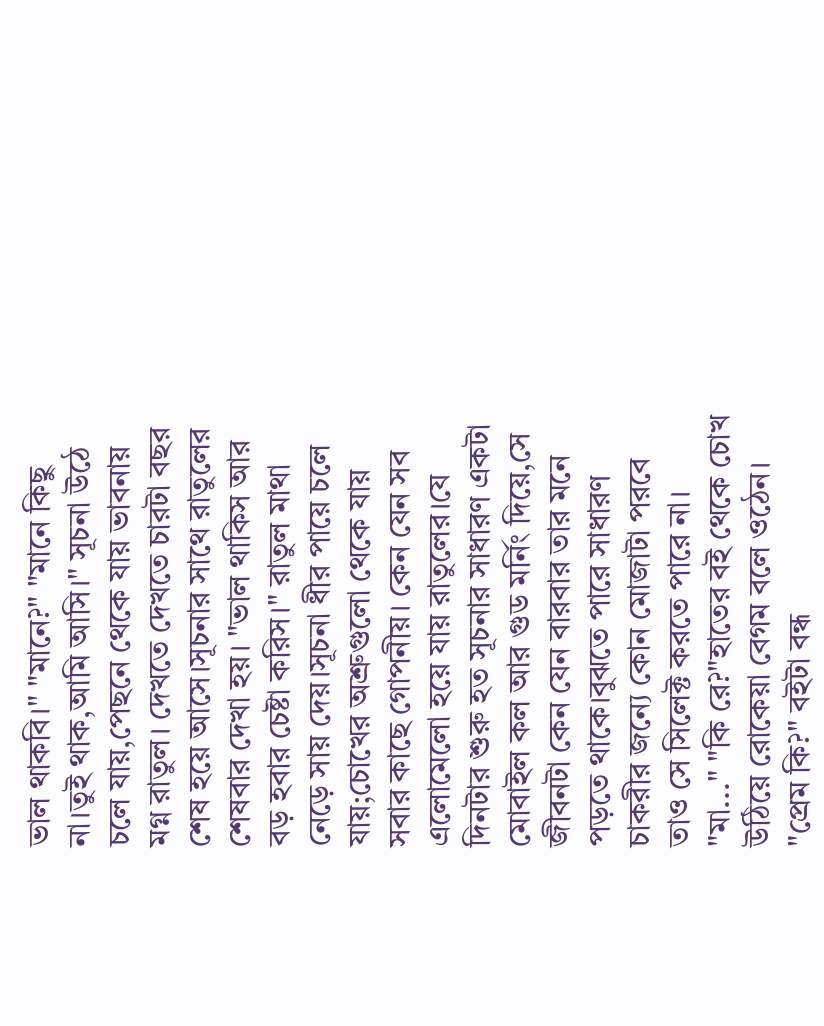ভাল থাকবি।" "মানে?" "মানে কিছু না।তুই থাক,আমি আসি।" সূচনা উঠে চলে যায়,পেছনে থেকে যায় ভাবনায় মগ্ন রাতুল। দেখতে দেখতে চারটা বছর শেষ হয়ে আসে।সূচনার সাথে রাতুলের শেষবার দেখা হয়। "ভাল থাকিস আর বড় হবার চেষ্টা করিস।" রাতুল মাথা নেড়ে সায় দেয়।সূচনা ধীর পায়ে চলে যায়;চোখের অশ্রুগুলো থেকে যায় সবার কাছে গোপনীয়। কেন যেন সব এলোমেলো হয়ে যায় রাতুলের।যে দিনটার শুরু হত সূচনার সাধারণ একটা মোবাইল কল আর গুড মর্নিং দিয়ে,সে জীবনটা কেন যেন বারবার তার মনে পড়তে থাকে।বুঝতে পারে সাধারণ চাকরীর জন্যে কোন মোজাটা পরবে তাও সে সিলেক্ট করতে পারে না। "মা..." "কি রে?"হাতের বই থেকে চোখ উঠিয়ে রোকেয়া বেগম বলে ওঠেন। "প্রেম কি?" বইটা বন্ধ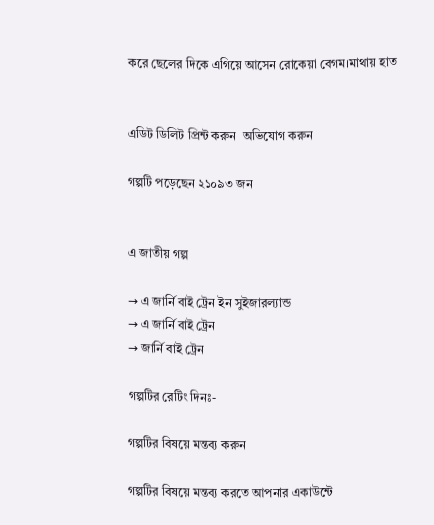করে ছেলের দিকে এগিয়ে আসেন রোকেয়া বেগম।মাথায় হাত


এডিট ডিলিট প্রিন্ট করুন  অভিযোগ করুন

গল্পটি পড়েছেন ২১০৯৩ জন


এ জাতীয় গল্প

→ এ জার্নি বাই ট্রেন ইন সুইজারল্যান্ড
→ এ জার্নি বাই ট্রেন
→ জার্নি বাই ট্রেন

গল্পটির রেটিং দিনঃ-

গল্পটির বিষয়ে মন্তব্য করুন

গল্পটির বিষয়ে মন্তব্য করতে আপনার একাউন্টে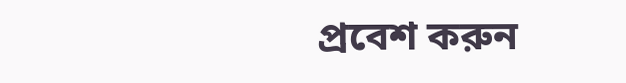প্রবেশ করুন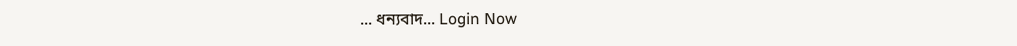... ধন্যবাদ... Login Now